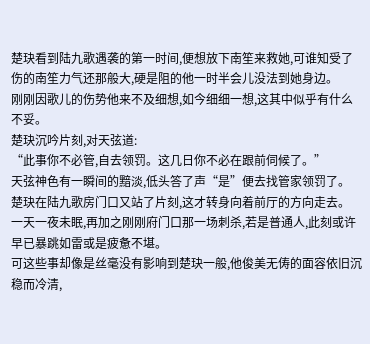楚玦看到陆九歌遇袭的第一时间,便想放下南笙来救她,可谁知受了伤的南笙力气还那般大,硬是阻的他一时半会儿没法到她身边。
刚刚因歌儿的伤势他来不及细想,如今细细一想,这其中似乎有什么不妥。
楚玦沉吟片刻,对天弦道:
“此事你不必管,自去领罚。这几日你不必在跟前伺候了。”
天弦神色有一瞬间的黯淡,低头答了声“是”便去找管家领罚了。
楚玦在陆九歌房门口又站了片刻,这才转身向着前厅的方向走去。
一天一夜未眠,再加之刚刚府门口那一场刺杀,若是普通人,此刻或许早已暴跳如雷或是疲惫不堪。
可这些事却像是丝毫没有影响到楚玦一般,他俊美无俦的面容依旧沉稳而冷清,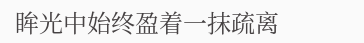眸光中始终盈着一抹疏离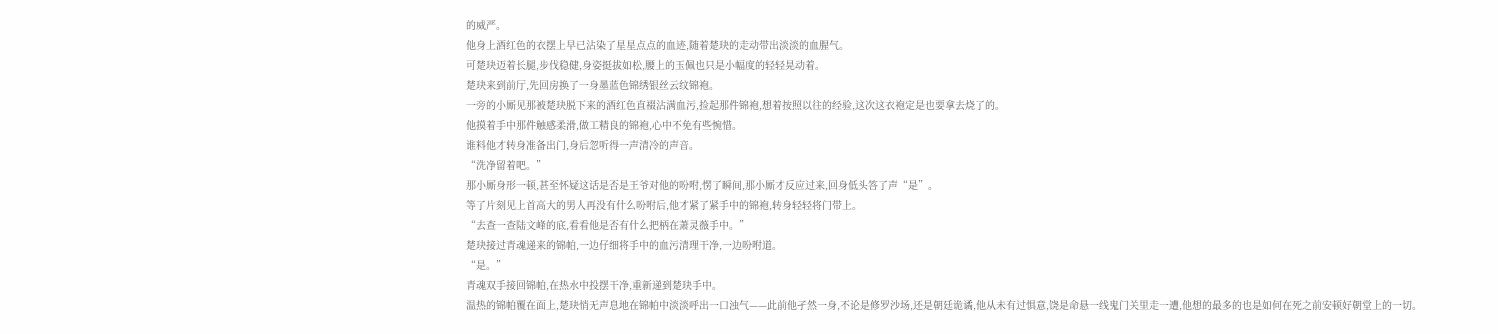的威严。
他身上酒红色的衣摆上早已沾染了星星点点的血迹,随着楚玦的走动带出淡淡的血腥气。
可楚玦迈着长腿,步伐稳健,身姿挺拔如松,腰上的玉佩也只是小幅度的轻轻晃动着。
楚玦来到前厅,先回房换了一身墨蓝色锦绣银丝云纹锦袍。
一旁的小厮见那被楚玦脱下来的酒红色直裰沾满血污,捡起那件锦袍,想着按照以往的经验,这次这衣袍定是也要拿去烧了的。
他摸着手中那件触感柔滑,做工精良的锦袍,心中不免有些惋惜。
谁料他才转身准备出门,身后忽听得一声清冷的声音。
“洗净留着吧。”
那小厮身形一顿,甚至怀疑这话是否是王爷对他的吩咐,愣了瞬间,那小厮才反应过来,回身低头答了声“是”。
等了片刻见上首高大的男人再没有什么吩咐后,他才紧了紧手中的锦袍,转身轻轻将门带上。
“去查一查陆文峰的底,看看他是否有什么把柄在萧灵薇手中。”
楚玦接过青魂递来的锦帕,一边仔细将手中的血污清理干净,一边吩咐道。
“是。”
青魂双手接回锦帕,在热水中投摆干净,重新递到楚玦手中。
温热的锦帕覆在面上,楚玦悄无声息地在锦帕中淡淡呼出一口浊气——此前他孑然一身,不论是修罗沙场,还是朝廷诡谲,他从未有过惧意,饶是命悬一线鬼门关里走一遭,他想的最多的也是如何在死之前安顿好朝堂上的一切。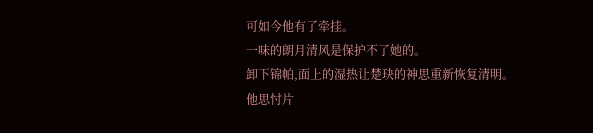可如今他有了牵挂。
一味的朗月清风是保护不了她的。
卸下锦帕,面上的湿热让楚玦的神思重新恢复清明。
他思忖片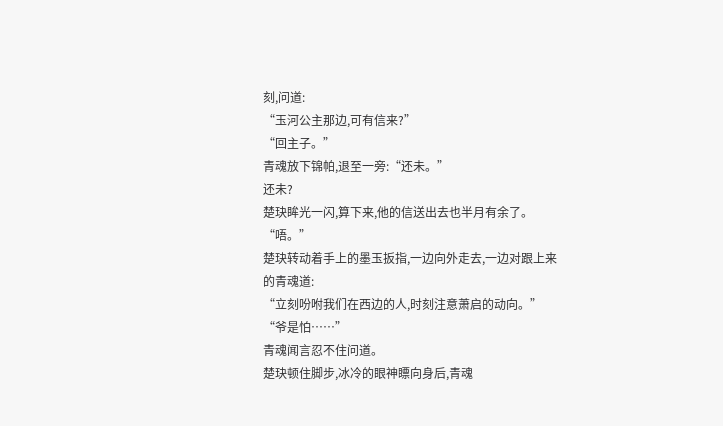刻,问道:
“玉河公主那边,可有信来?”
“回主子。”
青魂放下锦帕,退至一旁:“还未。”
还未?
楚玦眸光一闪,算下来,他的信送出去也半月有余了。
“唔。”
楚玦转动着手上的墨玉扳指,一边向外走去,一边对跟上来的青魂道:
“立刻吩咐我们在西边的人,时刻注意萧启的动向。”
“爷是怕……”
青魂闻言忍不住问道。
楚玦顿住脚步,冰冷的眼神瞟向身后,青魂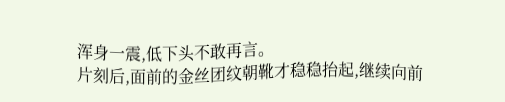浑身一震,低下头不敢再言。
片刻后,面前的金丝团纹朝靴才稳稳抬起,继续向前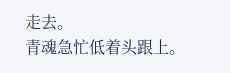走去。
青魂急忙低着头跟上。